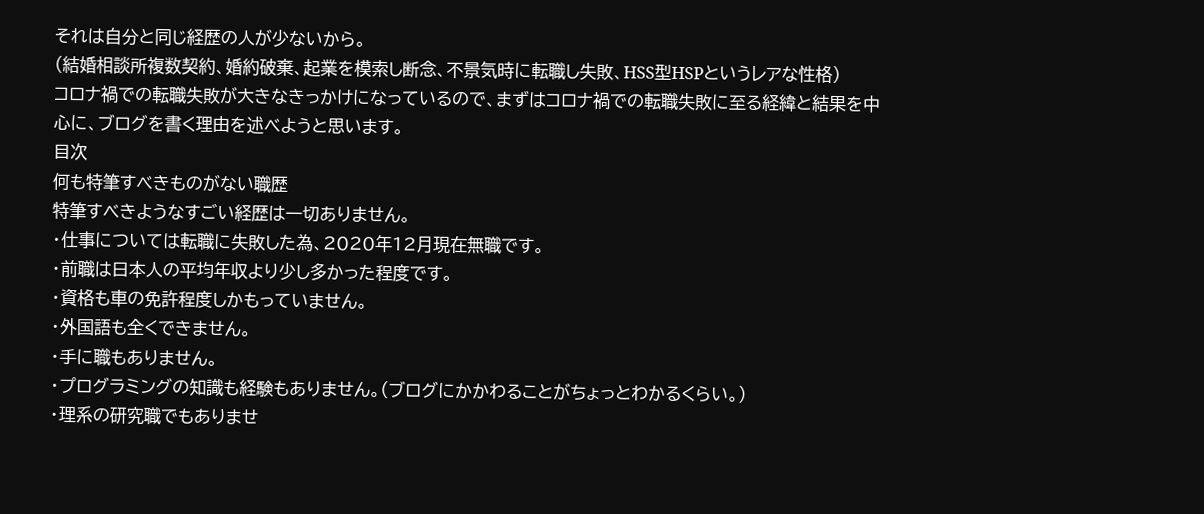それは自分と同じ経歴の人が少ないから。
(結婚相談所複数契約、婚約破棄、起業を模索し断念、不景気時に転職し失敗、HSS型HSPというレアな性格)
コロナ禍での転職失敗が大きなきっかけになっているので、まずはコロナ禍での転職失敗に至る経緯と結果を中心に、ブログを書く理由を述べようと思います。
目次
何も特筆すべきものがない職歴
特筆すべきようなすごい経歴は一切ありません。
・仕事については転職に失敗した為、2020年12月現在無職です。
・前職は日本人の平均年収より少し多かった程度です。
・資格も車の免許程度しかもっていません。
・外国語も全くできません。
・手に職もありません。
・プログラミングの知識も経験もありません。(ブログにかかわることがちょっとわかるくらい。)
・理系の研究職でもありませ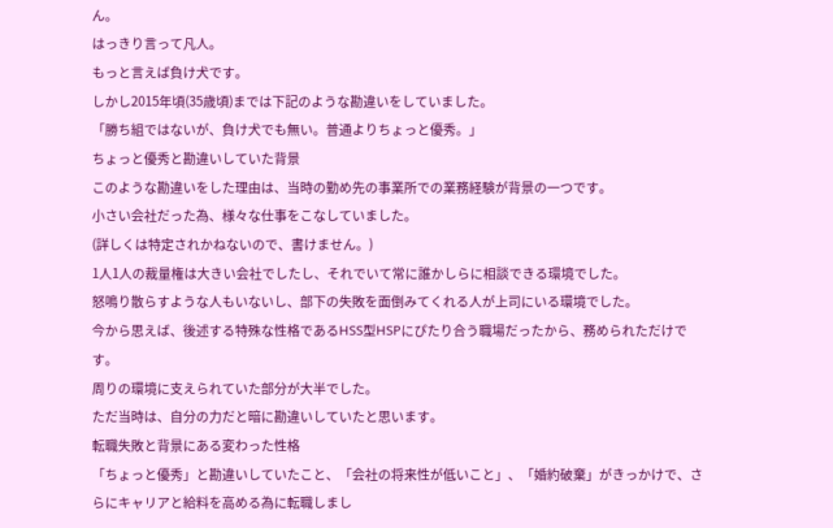ん。
はっきり言って凡人。
もっと言えば負け犬です。
しかし2015年頃(35歳頃)までは下記のような勘違いをしていました。
「勝ち組ではないが、負け犬でも無い。普通よりちょっと優秀。」
ちょっと優秀と勘違いしていた背景
このような勘違いをした理由は、当時の勤め先の事業所での業務経験が背景の一つです。
小さい会社だった為、様々な仕事をこなしていました。
(詳しくは特定されかねないので、書けません。)
1人1人の裁量権は大きい会社でしたし、それでいて常に誰かしらに相談できる環境でした。
怒鳴り散らすような人もいないし、部下の失敗を面倒みてくれる人が上司にいる環境でした。
今から思えば、後述する特殊な性格であるHSS型HSPにぴたり合う職場だったから、務められただけです。
周りの環境に支えられていた部分が大半でした。
ただ当時は、自分の力だと暗に勘違いしていたと思います。
転職失敗と背景にある変わった性格
「ちょっと優秀」と勘違いしていたこと、「会社の将来性が低いこと」、「婚約破棄」がきっかけで、さらにキャリアと給料を高める為に転職しまし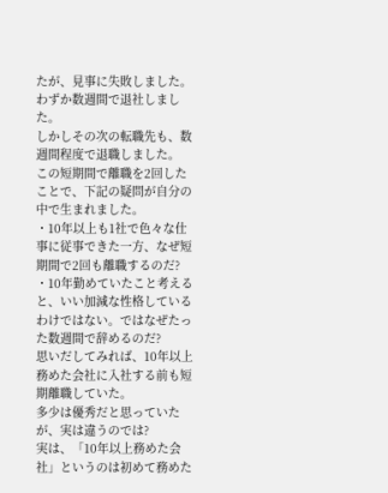たが、見事に失敗しました。
わずか数週間で退社しました。
しかしその次の転職先も、数週間程度で退職しました。
この短期間で離職を2回したことで、下記の疑問が自分の中で生まれました。
・10年以上も1社で色々な仕事に従事できた一方、なぜ短期間で2回も離職するのだ?
・10年勤めていたこと考えると、いい加減な性格しているわけではない。ではなぜたった数週間で辞めるのだ?
思いだしてみれば、10年以上務めた会社に入社する前も短期離職していた。
多少は優秀だと思っていたが、実は違うのでは?
実は、「10年以上務めた会社」というのは初めて務めた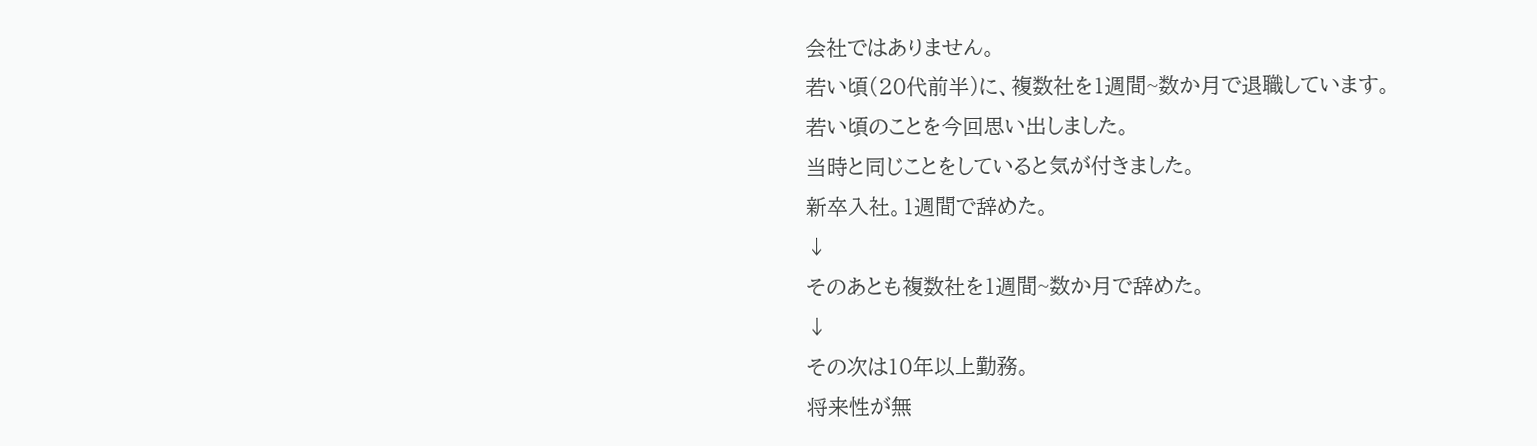会社ではありません。
若い頃(20代前半)に、複数社を1週間~数か月で退職しています。
若い頃のことを今回思い出しました。
当時と同じことをしていると気が付きました。
新卒入社。1週間で辞めた。
↓
そのあとも複数社を1週間~数か月で辞めた。
↓
その次は10年以上勤務。
将来性が無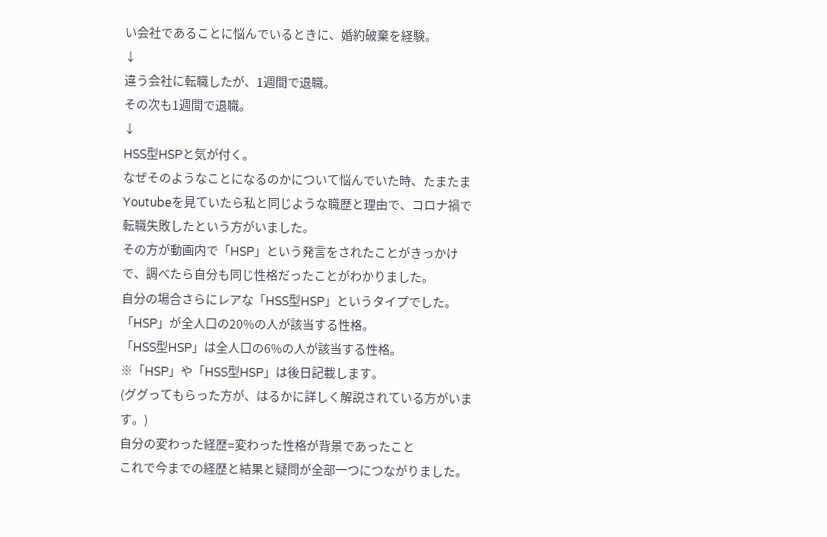い会社であることに悩んでいるときに、婚約破棄を経験。
↓
違う会社に転職したが、1週間で退職。
その次も1週間で退職。
↓
HSS型HSPと気が付く。
なぜそのようなことになるのかについて悩んでいた時、たまたまYoutubeを見ていたら私と同じような職歴と理由で、コロナ禍で転職失敗したという方がいました。
その方が動画内で「HSP」という発言をされたことがきっかけで、調べたら自分も同じ性格だったことがわかりました。
自分の場合さらにレアな「HSS型HSP」というタイプでした。
「HSP」が全人口の20%の人が該当する性格。
「HSS型HSP」は全人口の6%の人が該当する性格。
※「HSP」や「HSS型HSP」は後日記載します。
(ググってもらった方が、はるかに詳しく解説されている方がいます。)
自分の変わった経歴=変わった性格が背景であったこと
これで今までの経歴と結果と疑問が全部一つにつながりました。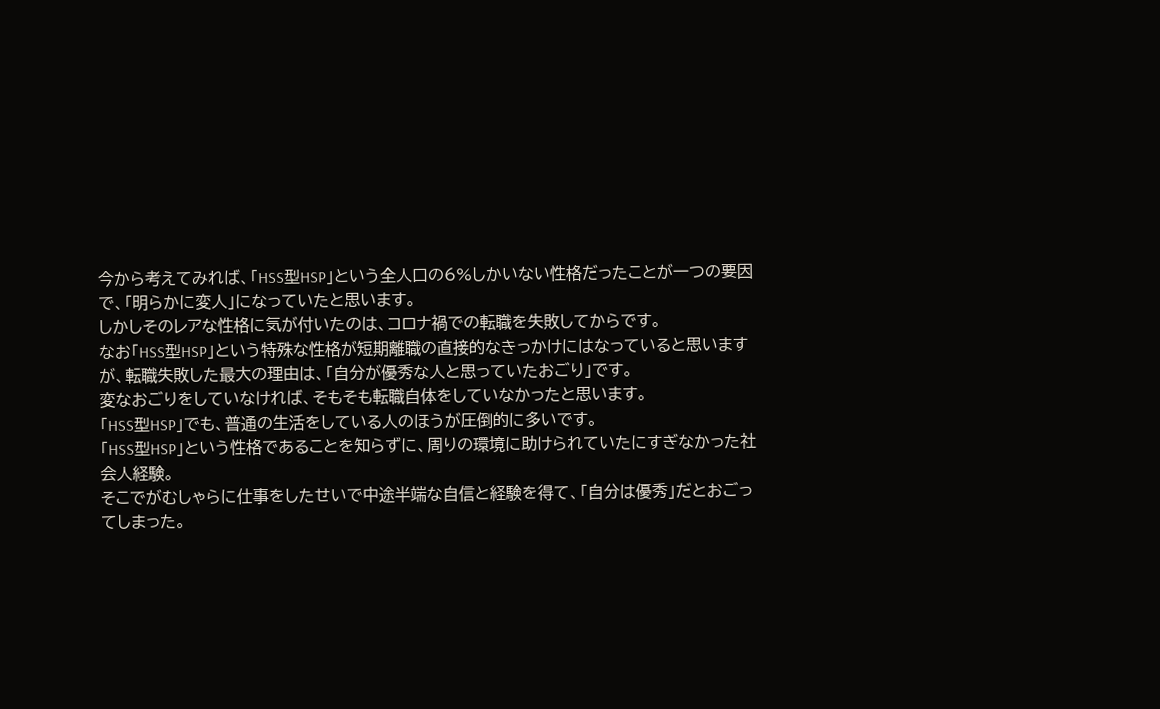今から考えてみれば、「HSS型HSP」という全人口の6%しかいない性格だったことが一つの要因で、「明らかに変人」になっていたと思います。
しかしそのレアな性格に気が付いたのは、コロナ禍での転職を失敗してからです。
なお「HSS型HSP」という特殊な性格が短期離職の直接的なきっかけにはなっていると思いますが、転職失敗した最大の理由は、「自分が優秀な人と思っていたおごり」です。
変なおごりをしていなければ、そもそも転職自体をしていなかったと思います。
「HSS型HSP」でも、普通の生活をしている人のほうが圧倒的に多いです。
「HSS型HSP」という性格であることを知らずに、周りの環境に助けられていたにすぎなかった社会人経験。
そこでがむしゃらに仕事をしたせいで中途半端な自信と経験を得て、「自分は優秀」だとおごってしまった。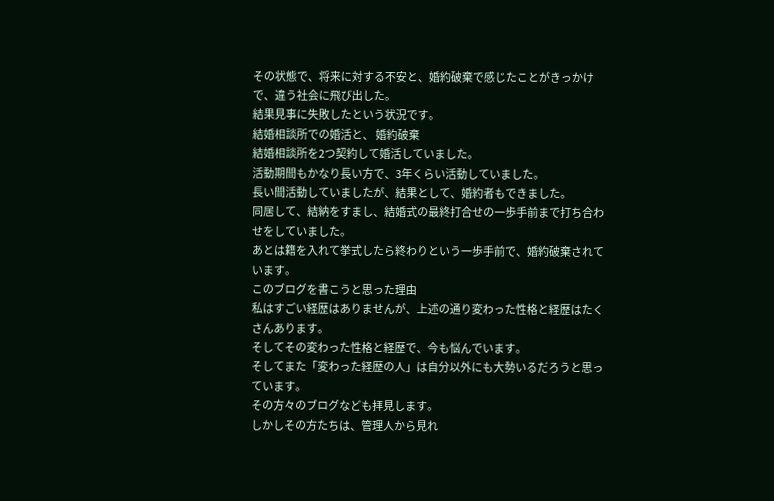その状態で、将来に対する不安と、婚約破棄で感じたことがきっかけで、違う社会に飛び出した。
結果見事に失敗したという状況です。
結婚相談所での婚活と、 婚約破棄
結婚相談所を2つ契約して婚活していました。
活動期間もかなり長い方で、3年くらい活動していました。
長い間活動していましたが、結果として、婚約者もできました。
同居して、結納をすまし、結婚式の最終打合せの一歩手前まで打ち合わせをしていました。
あとは籍を入れて挙式したら終わりという一歩手前で、婚約破棄されています。
このブログを書こうと思った理由
私はすごい経歴はありませんが、上述の通り変わった性格と経歴はたくさんあります。
そしてその変わった性格と経歴で、今も悩んでいます。
そしてまた「変わった経歴の人」は自分以外にも大勢いるだろうと思っています。
その方々のブログなども拝見します。
しかしその方たちは、管理人から見れ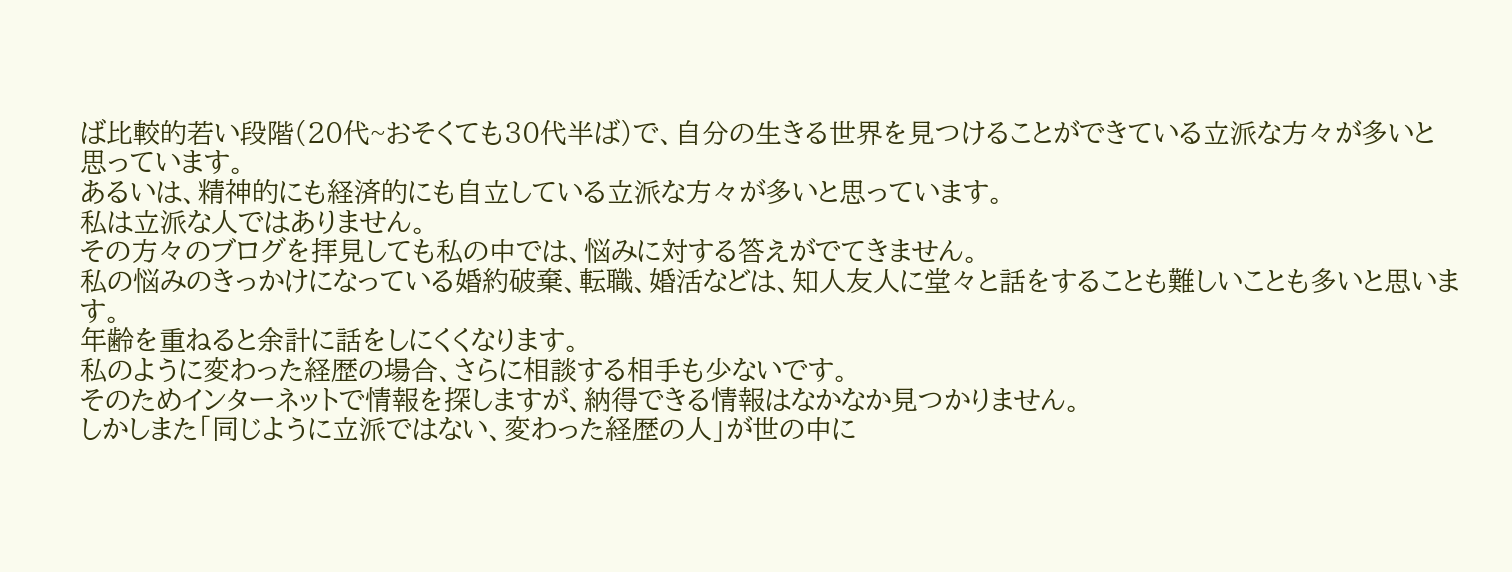ば比較的若い段階(20代~おそくても30代半ば)で、自分の生きる世界を見つけることができている立派な方々が多いと思っています。
あるいは、精神的にも経済的にも自立している立派な方々が多いと思っています。
私は立派な人ではありません。
その方々のブログを拝見しても私の中では、悩みに対する答えがでてきません。
私の悩みのきっかけになっている婚約破棄、転職、婚活などは、知人友人に堂々と話をすることも難しいことも多いと思います。
年齢を重ねると余計に話をしにくくなります。
私のように変わった経歴の場合、さらに相談する相手も少ないです。
そのためインターネットで情報を探しますが、納得できる情報はなかなか見つかりません。
しかしまた「同じように立派ではない、変わった経歴の人」が世の中に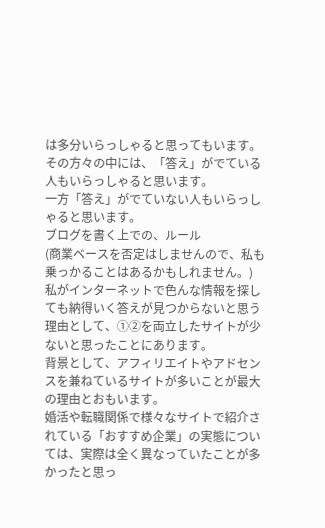は多分いらっしゃると思ってもいます。
その方々の中には、「答え」がでている人もいらっしゃると思います。
一方「答え」がでていない人もいらっしゃると思います。
ブログを書く上での、ルール
(商業ベースを否定はしませんので、私も乗っかることはあるかもしれません。)
私がインターネットで色んな情報を探しても納得いく答えが見つからないと思う理由として、①②を両立したサイトが少ないと思ったことにあります。
背景として、アフィリエイトやアドセンスを兼ねているサイトが多いことが最大の理由とおもいます。
婚活や転職関係で様々なサイトで紹介されている「おすすめ企業」の実態については、実際は全く異なっていたことが多かったと思っ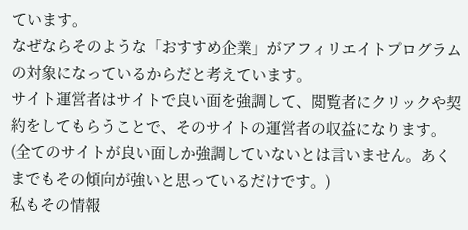ています。
なぜならそのような「おすすめ企業」がアフィリエイトプログラムの対象になっているからだと考えています。
サイト運営者はサイトで良い面を強調して、閲覧者にクリックや契約をしてもらうことで、そのサイトの運営者の収益になります。
(全てのサイトが良い面しか強調していないとは言いません。あくまでもその傾向が強いと思っているだけです。)
私もその情報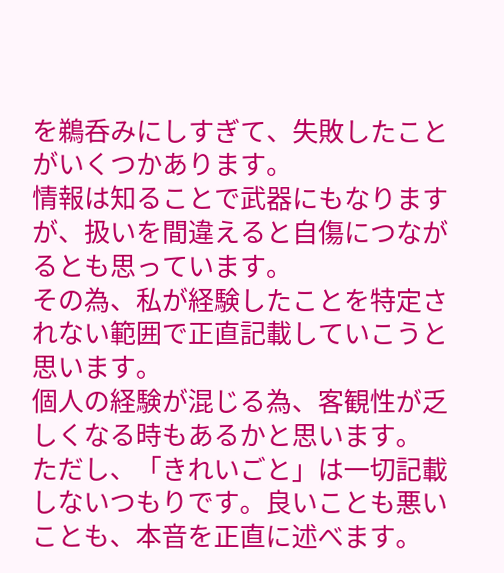を鵜呑みにしすぎて、失敗したことがいくつかあります。
情報は知ることで武器にもなりますが、扱いを間違えると自傷につながるとも思っています。
その為、私が経験したことを特定されない範囲で正直記載していこうと思います。
個人の経験が混じる為、客観性が乏しくなる時もあるかと思います。
ただし、「きれいごと」は一切記載しないつもりです。良いことも悪いことも、本音を正直に述べます。